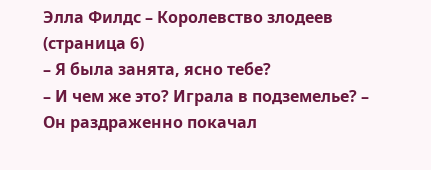Элла Филдс – Королевство злодеев (страница 6)
– Я была занята, ясно тебе?
– И чем же это? Играла в подземелье? – Он раздраженно покачал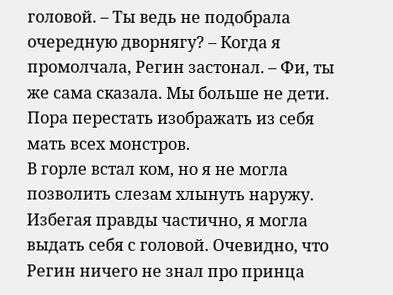головой. – Ты ведь не подобрала очередную дворнягу? – Когда я промолчала, Регин застонал. – Фи, ты же сама сказала. Мы больше не дети. Пора перестать изображать из себя мать всех монстров.
В горле встал ком, но я не могла позволить слезам хлынуть наружу.
Избегая правды частично, я могла выдать себя с головой. Очевидно, что Регин ничего не знал про принца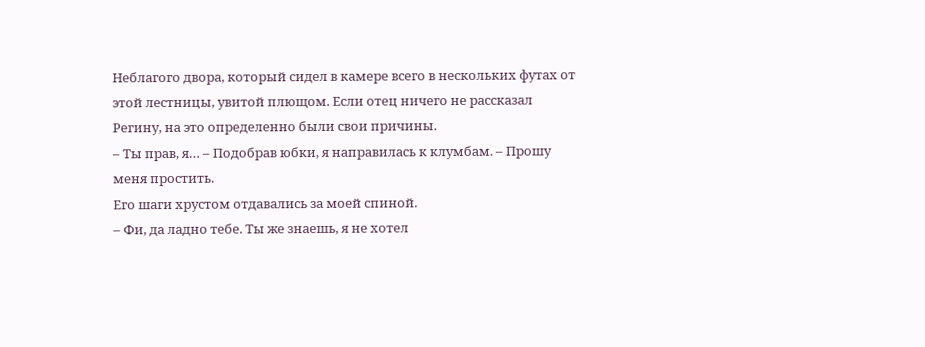Неблагого двора, который сидел в камере всего в нескольких футах от этой лестницы, увитой плющом. Если отец ничего не рассказал Регину, на это определенно были свои причины.
– Ты прав, я… – Подобрав юбки, я направилась к клумбам. – Прошу меня простить.
Его шаги хрустом отдавались за моей спиной.
– Фи, да ладно тебе. Ты же знаешь, я не хотел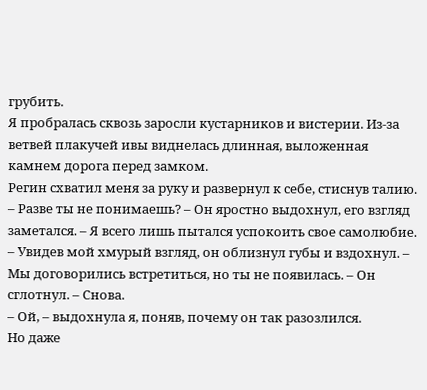грубить.
Я пробралась сквозь заросли кустарников и вистерии. Из-за ветвей плакучей ивы виднелась длинная, выложенная камнем дорога перед замком.
Регин схватил меня за руку и развернул к себе, стиснув талию.
– Разве ты не понимаешь? – Он яростно выдохнул, его взгляд заметался. – Я всего лишь пытался успокоить свое самолюбие. – Увидев мой хмурый взгляд, он облизнул губы и вздохнул. – Мы договорились встретиться, но ты не появилась. – Он сглотнул. – Снова.
– Ой, – выдохнула я, поняв, почему он так разозлился.
Но даже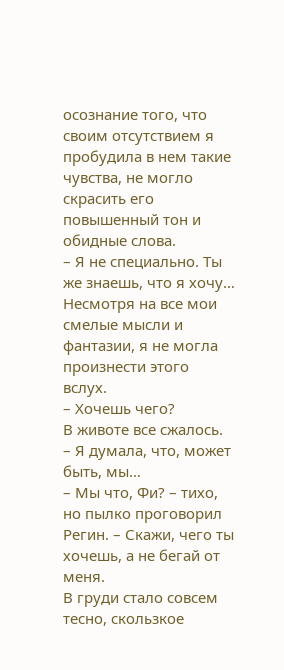осознание того, что своим отсутствием я пробудила в нем такие чувства, не могло скрасить его повышенный тон и обидные слова.
– Я не специально. Ты же знаешь, что я хочу…
Несмотря на все мои смелые мысли и фантазии, я не могла произнести этого вслух.
– Хочешь чего?
В животе все сжалось.
– Я думала, что, может быть, мы…
– Мы что, Фи? – тихо, но пылко проговорил Регин. – Скажи, чего ты хочешь, а не бегай от меня.
В груди стало совсем тесно, скользкое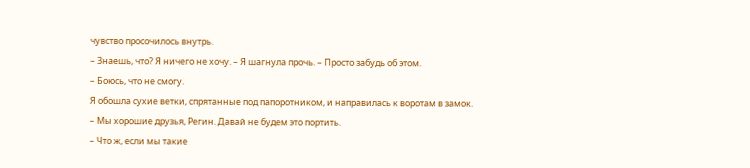чувство просочилось внутрь.
– Знаешь, что? Я ничего не хочу. – Я шагнула прочь. – Просто забудь об этом.
– Боюсь, что не смогу.
Я обошла сухие ветки, спрятанные под папоротником, и направилась к воротам в замок.
– Мы хорошие друзья, Регин. Давай не будем это портить.
– Что ж, если мы такие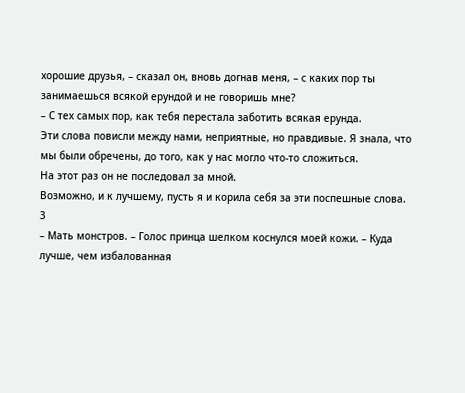хорошие друзья, – сказал он, вновь догнав меня, – с каких пор ты занимаешься всякой ерундой и не говоришь мне?
– С тех самых пор, как тебя перестала заботить всякая ерунда.
Эти слова повисли между нами, неприятные, но правдивые. Я знала, что мы были обречены, до того, как у нас могло что-то сложиться.
На этот раз он не последовал за мной.
Возможно, и к лучшему, пусть я и корила себя за эти поспешные слова.
3
– Мать монстров. – Голос принца шелком коснулся моей кожи. – Куда лучше, чем избалованная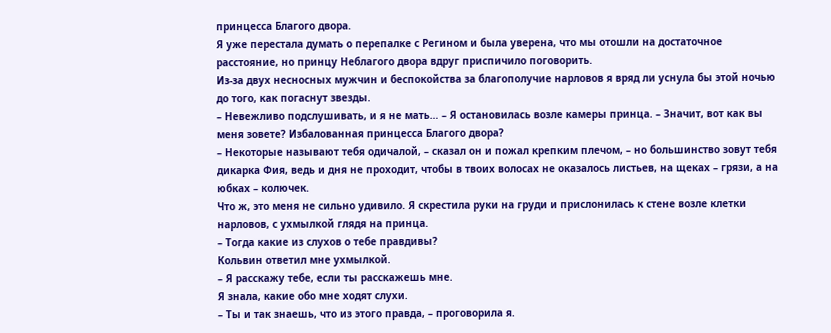принцесса Благого двора.
Я уже перестала думать о перепалке с Регином и была уверена, что мы отошли на достаточное расстояние, но принцу Неблагого двора вдруг приспичило поговорить.
Из-за двух несносных мужчин и беспокойства за благополучие нарловов я вряд ли уснула бы этой ночью до того, как погаснут звезды.
– Невежливо подслушивать, и я не мать… – Я остановилась возле камеры принца. – Значит, вот как вы меня зовете? Избалованная принцесса Благого двора?
– Некоторые называют тебя одичалой, – сказал он и пожал крепким плечом, – но большинство зовут тебя дикарка Фия, ведь и дня не проходит, чтобы в твоих волосах не оказалось листьев, на щеках – грязи, а на юбках – колючек.
Что ж, это меня не сильно удивило. Я скрестила руки на груди и прислонилась к стене возле клетки нарловов, с ухмылкой глядя на принца.
– Тогда какие из слухов о тебе правдивы?
Кольвин ответил мне ухмылкой.
– Я расскажу тебе, если ты расскажешь мне.
Я знала, какие обо мне ходят слухи.
– Ты и так знаешь, что из этого правда, – проговорила я.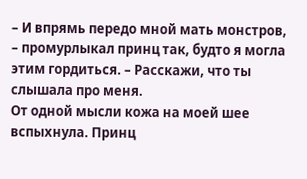– И впрямь передо мной мать монстров, – промурлыкал принц так, будто я могла этим гордиться. – Расскажи, что ты слышала про меня.
От одной мысли кожа на моей шее вспыхнула. Принц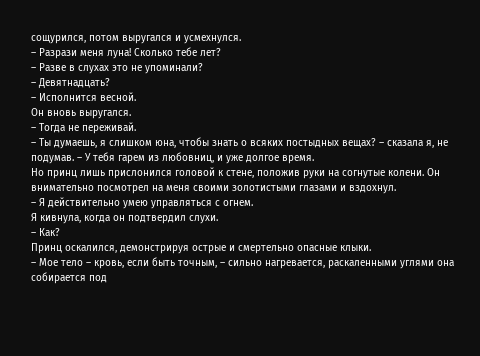сощурился, потом выругался и усмехнулся.
– Разрази меня луна! Сколько тебе лет?
– Разве в слухах это не упоминали?
– Девятнадцать?
– Исполнится весной.
Он вновь выругался.
– Тогда не переживай.
– Ты думаешь, я слишком юна, чтобы знать о всяких постыдных вещах? – сказала я, не подумав. – У тебя гарем из любовниц, и уже долгое время.
Но принц лишь прислонился головой к стене, положив руки на согнутые колени. Он внимательно посмотрел на меня своими золотистыми глазами и вздохнул.
– Я действительно умею управляться с огнем.
Я кивнула, когда он подтвердил слухи.
– Как?
Принц оскалился, демонстрируя острые и смертельно опасные клыки.
– Мое тело – кровь, если быть точным, – сильно нагревается, раскаленными углями она собирается под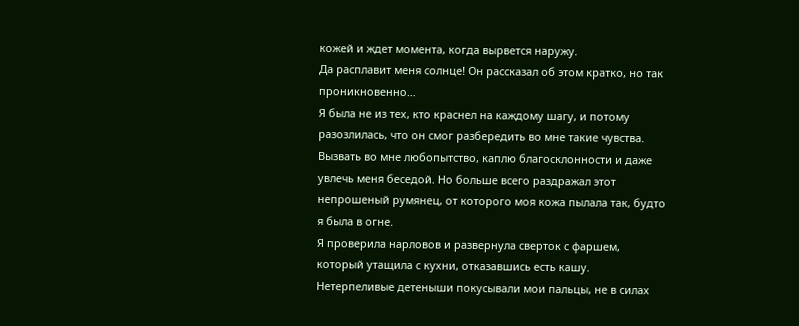кожей и ждет момента, когда вырвется наружу.
Да расплавит меня солнце! Он рассказал об этом кратко, но так проникновенно…
Я была не из тех, кто краснел на каждому шагу, и потому разозлилась, что он смог разбередить во мне такие чувства. Вызвать во мне любопытство, каплю благосклонности и даже увлечь меня беседой. Но больше всего раздражал этот непрошеный румянец, от которого моя кожа пылала так, будто я была в огне.
Я проверила нарловов и развернула сверток с фаршем, который утащила с кухни, отказавшись есть кашу. Нетерпеливые детеныши покусывали мои пальцы, не в силах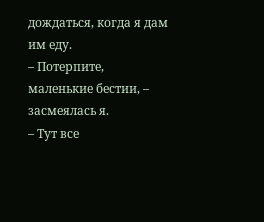дождаться, когда я дам им еду.
– Потерпите, маленькие бестии, – засмеялась я.
– Тут все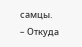самцы.
– Откуда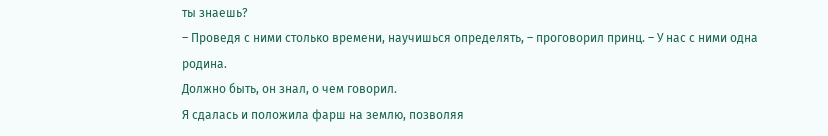ты знаешь?
– Проведя с ними столько времени, научишься определять, – проговорил принц. – У нас с ними одна родина.
Должно быть, он знал, о чем говорил.
Я сдалась и положила фарш на землю, позволяя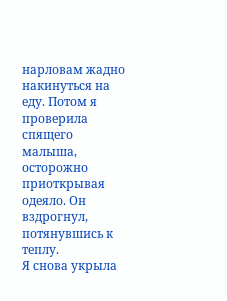нарловам жадно накинуться на еду. Потом я проверила спящего малыша, осторожно приоткрывая одеяло. Он вздрогнул, потянувшись к теплу.
Я снова укрыла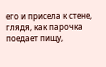его и присела к стене, глядя, как парочка поедает пищу,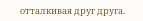отталкивая друг друга.